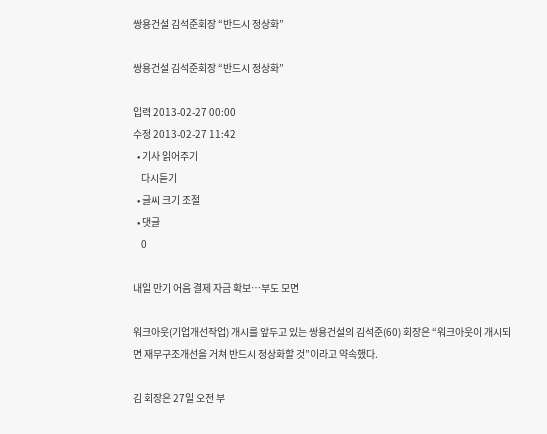쌍용건설 김석준회장 “반드시 정상화”

쌍용건설 김석준회장 “반드시 정상화”

입력 2013-02-27 00:00
수정 2013-02-27 11:42
  • 기사 읽어주기
    다시듣기
  • 글씨 크기 조절
  • 댓글
    0

내일 만기 어음 결제 자금 확보…부도 모면

워크아웃(기업개선작업) 개시를 앞두고 있는 쌍용건설의 김석준(60) 회장은 “워크아웃이 개시되면 재무구조개선을 거쳐 반드시 정상화할 것”이라고 약속했다.

김 회장은 27일 오전 부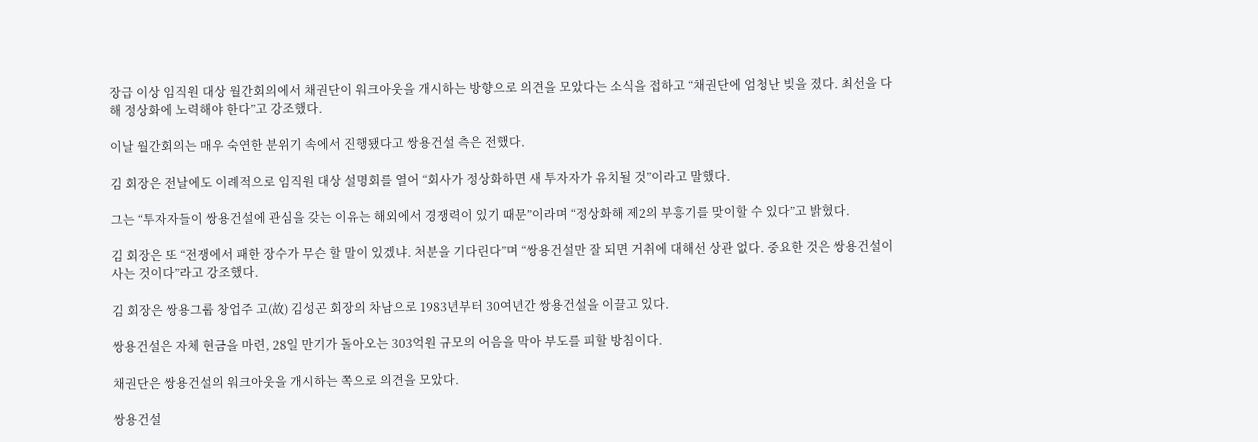장급 이상 임직원 대상 월간회의에서 채권단이 워크아웃을 개시하는 방향으로 의견을 모았다는 소식을 접하고 “채권단에 엄청난 빚을 졌다. 최선을 다해 정상화에 노력해야 한다”고 강조했다.

이날 월간회의는 매우 숙연한 분위기 속에서 진행됐다고 쌍용건설 측은 전했다.

김 회장은 전날에도 이례적으로 임직원 대상 설명회를 열어 “회사가 정상화하면 새 투자자가 유치될 것”이라고 말했다.

그는 “투자자들이 쌍용건설에 관심을 갖는 이유는 해외에서 경쟁력이 있기 때문”이라며 “정상화해 제2의 부흥기를 맞이할 수 있다”고 밝혔다.

김 회장은 또 “전쟁에서 패한 장수가 무슨 할 말이 있겠냐. 처분을 기다린다”며 “쌍용건설만 잘 되면 거취에 대해선 상관 없다. 중요한 것은 쌍용건설이 사는 것이다”라고 강조했다.

김 회장은 쌍용그룹 창업주 고(故) 김성곤 회장의 차남으로 1983년부터 30여년간 쌍용건설을 이끌고 있다.

쌍용건설은 자체 현금을 마련, 28일 만기가 돌아오는 303억원 규모의 어음을 막아 부도를 피할 방침이다.

채권단은 쌍용건설의 워크아웃을 개시하는 쪽으로 의견을 모았다.

쌍용건설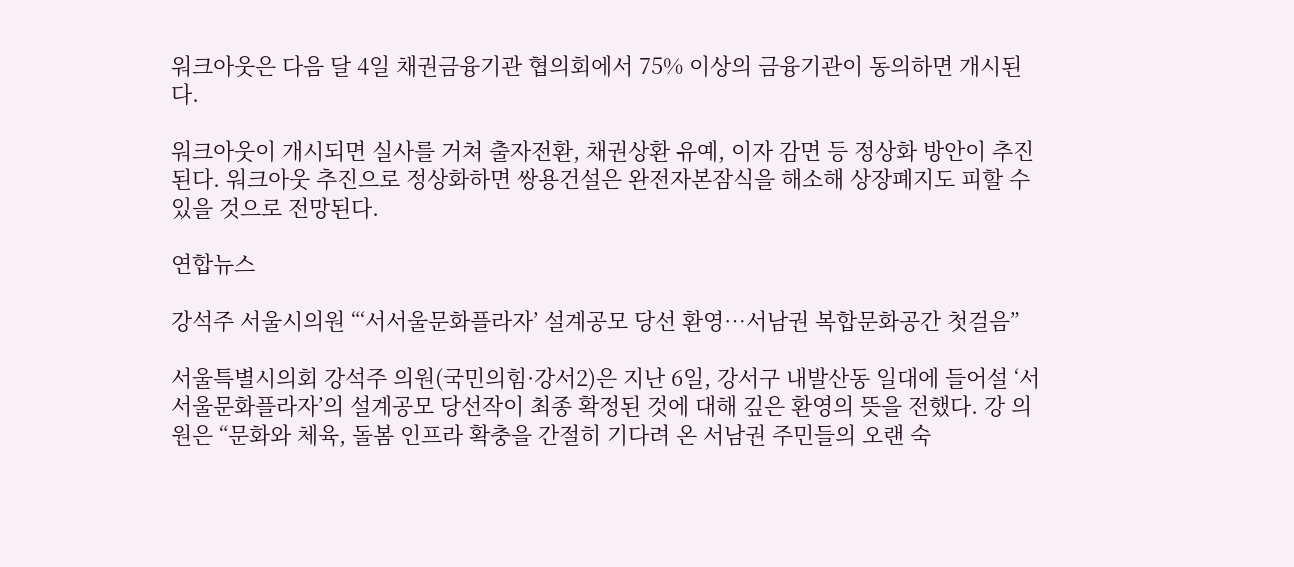워크아웃은 다음 달 4일 채권금융기관 협의회에서 75% 이상의 금융기관이 동의하면 개시된다.

워크아웃이 개시되면 실사를 거쳐 출자전환, 채권상환 유예, 이자 감면 등 정상화 방안이 추진된다. 워크아웃 추진으로 정상화하면 쌍용건설은 완전자본잠식을 해소해 상장폐지도 피할 수 있을 것으로 전망된다.

연합뉴스

강석주 서울시의원 “‘서서울문화플라자’ 설계공모 당선 환영…서남권 복합문화공간 첫걸음”

서울특별시의회 강석주 의원(국민의힘·강서2)은 지난 6일, 강서구 내발산동 일대에 들어설 ‘서서울문화플라자’의 설계공모 당선작이 최종 확정된 것에 대해 깊은 환영의 뜻을 전했다. 강 의원은 “문화와 체육, 돌봄 인프라 확충을 간절히 기다려 온 서남권 주민들의 오랜 숙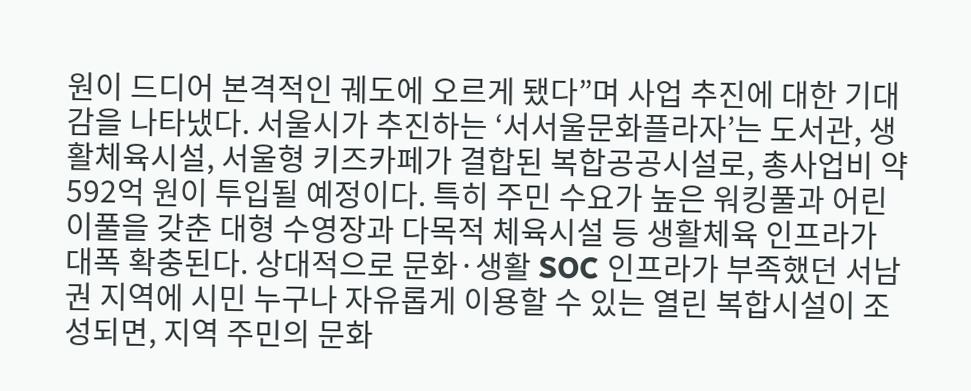원이 드디어 본격적인 궤도에 오르게 됐다”며 사업 추진에 대한 기대감을 나타냈다. 서울시가 추진하는 ‘서서울문화플라자’는 도서관, 생활체육시설, 서울형 키즈카페가 결합된 복합공공시설로, 총사업비 약 592억 원이 투입될 예정이다. 특히 주민 수요가 높은 워킹풀과 어린이풀을 갖춘 대형 수영장과 다목적 체육시설 등 생활체육 인프라가 대폭 확충된다. 상대적으로 문화·생활 SOC 인프라가 부족했던 서남권 지역에 시민 누구나 자유롭게 이용할 수 있는 열린 복합시설이 조성되면, 지역 주민의 문화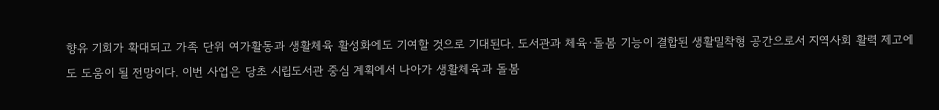향유 기회가 확대되고 가족 단위 여가활동과 생활체육 활성화에도 기여할 것으로 기대된다. 도서관과 체육·돌봄 기능이 결합된 생활밀착형 공간으로서 지역사회 활력 제고에도 도움이 될 전망이다. 이번 사업은 당초 시립도서관 중심 계획에서 나아가 생활체육과 돌봄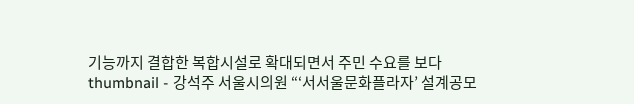기능까지 결합한 복합시설로 확대되면서 주민 수요를 보다
thumbnail - 강석주 서울시의원 “‘서서울문화플라자’ 설계공모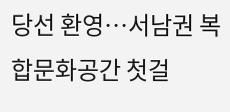당선 환영…서남권 복합문화공간 첫걸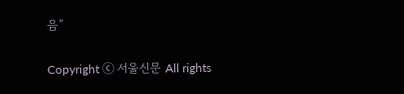음”

Copyright ⓒ 서울신문 All rights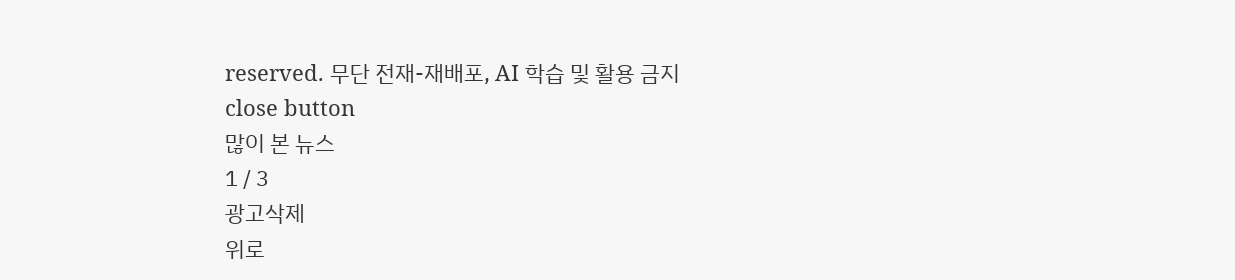reserved. 무단 전재-재배포, AI 학습 및 활용 금지
close button
많이 본 뉴스
1 / 3
광고삭제
위로